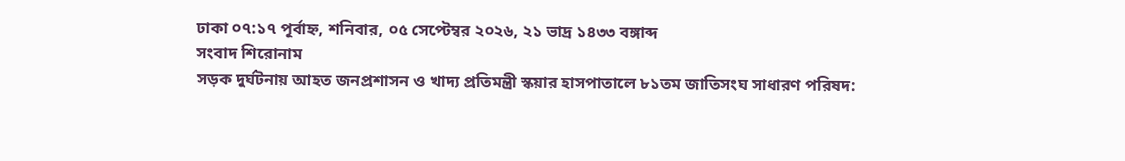ঢাকা ০৭:১৭ পূর্বাহ্ন, শনিবার, ০৫ সেপ্টেম্বর ২০২৬, ২১ ভাদ্র ১৪৩৩ বঙ্গাব্দ
সংবাদ শিরোনাম
সড়ক দুর্ঘটনায় আহত জনপ্রশাসন ও খাদ্য প্রতিমন্ত্রী স্কয়ার হাসপাতালে ৮১তম জাতিসংঘ সাধারণ পরিষদ: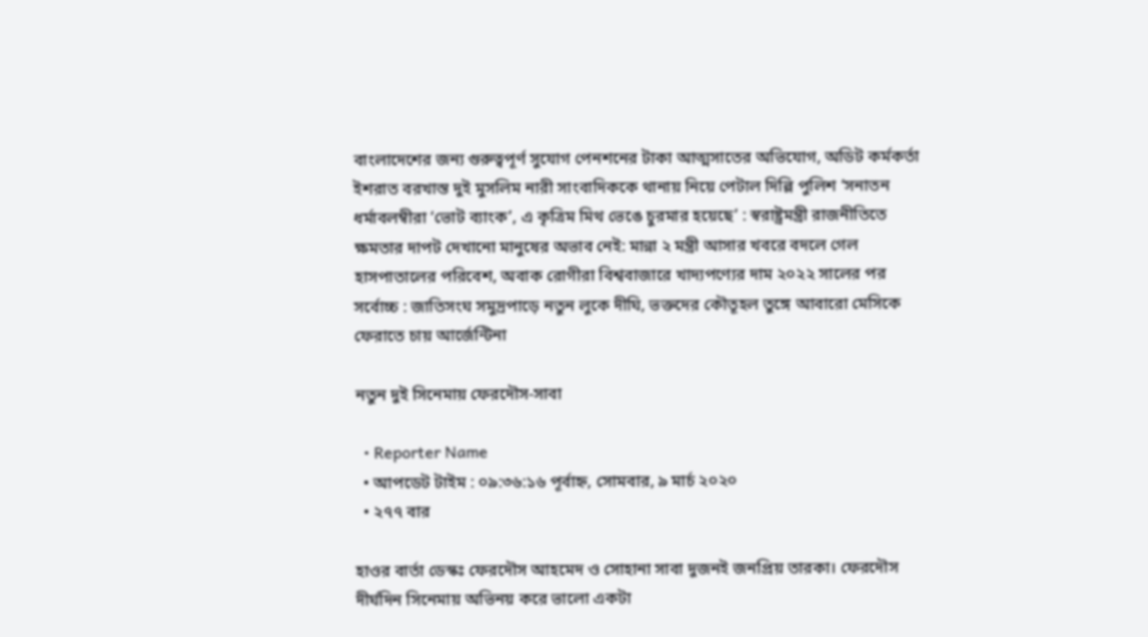বাংলাদেশের জন্য গুরুত্বপূর্ণ সুযোগ পেনশনের টাকা আত্মসাতের অভিযোগ, অডিট কর্মকর্তা ইশরাত বরখাস্ত দুই মুসলিম নারী সাংবাদিককে থানায় নিয়ে পেটাল দিল্লি পুলিশ ‘সনাতন ধর্মাবলম্বীরা ‘ভোট ব্যাংক’, এ কৃত্রিম মিথ ভেঙে চুরমার হয়েছে’ : স্বরাষ্ট্রমন্ত্রী রাজনীতিতে ক্ষমতার দাপট দেখানো মানুষের অভাব নেই: মান্না ২ মন্ত্রী আসার খবরে বদলে গেল হাসপাতালের পরিবেশ, অবাক রোগীরা বিশ্ববাজারে খাদ্যপণ্যের দাম ২০২২ সালের পর সর্বোচ্চ : জাতিসংঘ সমুদ্রপাড়ে নতুন লুকে দীঘি, ভক্তদের কৌতূহল তুঙ্গে আবারো মেসিকে ফেরাতে চায় আর্জেন্টিনা

নতুন দুই সিনেমায় ফেরদৌস-সাবা

  • Reporter Name
  • আপডেট টাইম : ০৯:৩৬:১৬ পূর্বাহ্ন, সোমবার, ৯ মার্চ ২০২০
  • ২৭৭ বার

হাওর বার্তা ডেস্কঃ ফেরদৌস আহমেদ ও সোহানা সাবা দুজনই জনপ্রিয় তারকা। ফেরদৌস দীর্ঘদিন সিনেমায় অভিনয় করে ভালো একটা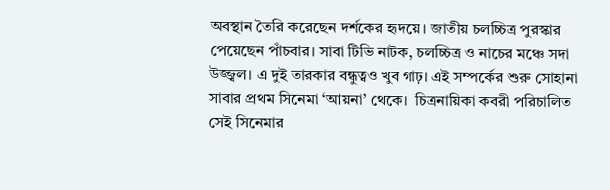অবস্থান তৈরি করেছেন দর্শকের হৃদয়ে। জাতীয় চলচ্চিত্র পুরস্কার পেয়েছেন পাঁচবার। সাবা টিভি নাটক, চলচ্চিত্র ও নাচের মঞ্চে সদা উজ্জ্বল। এ দুই তারকার বন্ধুত্বও খুব গাঢ়। এই সম্পর্কের শুরু সোহানা সাবার প্রথম সিনেমা ‘আয়না’ থেকে।  চিত্রনায়িকা কবরী পরিচালিত সেই সিনেমার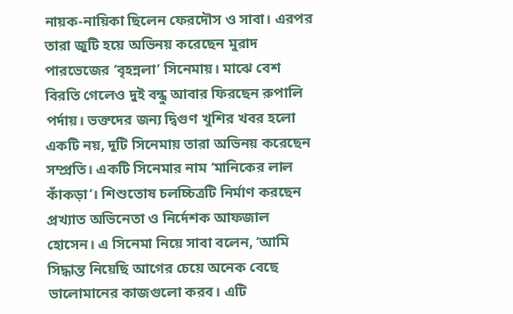নায়ক-নায়িকা ছিলেন ফেরদৌস ও সাবা। এরপর তারা জুটি হয়ে অভিনয় করেছেন মুরাদ পারভেজের ‘বৃহন্নলা’ সিনেমায়। মাঝে বেশ বিরতি গেলেও দুই বন্ধু আবার ফিরছেন রুপালি পর্দায়। ভক্তদের জন্য দ্বিগুণ খুশির খবর হলো একটি নয়, দুটি সিনেমায় তারা অভিনয় করেছেন সম্প্রতি। একটি সিনেমার নাম ‘মানিকের লাল কাঁকড়া’। শিশুতোষ চলচ্চিত্রটি নির্মাণ করছেন প্রখ্যাত অভিনেতা ও নির্দেশক আফজাল হোসেন। এ সিনেমা নিয়ে সাবা বলেন, ‘আমি সিদ্ধান্ত নিয়েছি আগের চেয়ে অনেক বেছে ভালোমানের কাজগুলো করব। এটি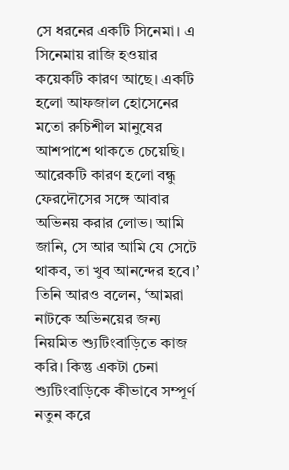সে ধরনের একটি সিনেমা। এ সিনেমায় রাজি হওয়ার কয়েকটি কারণ আছে। একটি হলো আফজাল হোসেনের মতো রুচিশীল মানুষের আশপাশে থাকতে চেয়েছি। আরেকটি কারণ হলো বন্ধু ফেরদৌসের সঙ্গে আবার অভিনয় করার লোভ। আমি জানি, সে আর আমি যে সেটে থাকব, তা খুব আনন্দের হবে।’ তিনি আরও বলেন, ‘আমরা নাটকে অভিনয়ের জন্য নিয়মিত শ্যুটিংবাড়িতে কাজ করি। কিন্তু একটা চেনা শ্যুটিংবাড়িকে কীভাবে সম্পূর্ণ নতুন করে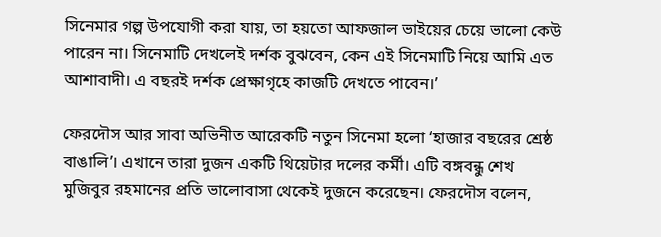সিনেমার গল্প উপযোগী করা যায়, তা হয়তো আফজাল ভাইয়ের চেয়ে ভালো কেউ পারেন না। সিনেমাটি দেখলেই দর্শক বুঝবেন, কেন এই সিনেমাটি নিয়ে আমি এত আশাবাদী। এ বছরই দর্শক প্রেক্ষাগৃহে কাজটি দেখতে পাবেন।’

ফেরদৌস আর সাবা অভিনীত আরেকটি নতুন সিনেমা হলো ‘হাজার বছরের শ্রেষ্ঠ বাঙালি’। এখানে তারা দুজন একটি থিয়েটার দলের কর্মী। এটি বঙ্গবন্ধু শেখ মুজিবুর রহমানের প্রতি ভালোবাসা থেকেই দুজনে করেছেন। ফেরদৌস বলেন,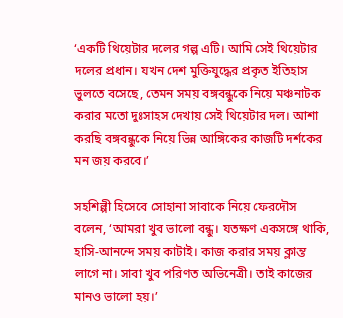‘একটি থিয়েটার দলের গল্প এটি। আমি সেই থিয়েটার দলের প্রধান। যখন দেশ মুক্তিযুদ্ধের প্রকৃত ইতিহাস ভুলতে বসেছে, তেমন সময় বঙ্গবন্ধুকে নিয়ে মঞ্চনাটক করার মতো দুঃসাহস দেখায় সেই থিয়েটার দল। আশা করছি বঙ্গবন্ধুকে নিয়ে ভিন্ন আঙ্গিকের কাজটি দর্শকের মন জয় করবে।’

সহশিল্পী হিসেবে সোহানা সাবাকে নিয়ে ফেরদৌস বলেন, ‘আমরা খুব ভালো বন্ধু। যতক্ষণ একসঙ্গে থাকি, হাসি-আনন্দে সময় কাটাই। কাজ করার সময় ক্লান্ত লাগে না। সাবা খুব পরিণত অভিনেত্রী। তাই কাজের মানও ভালো হয়।’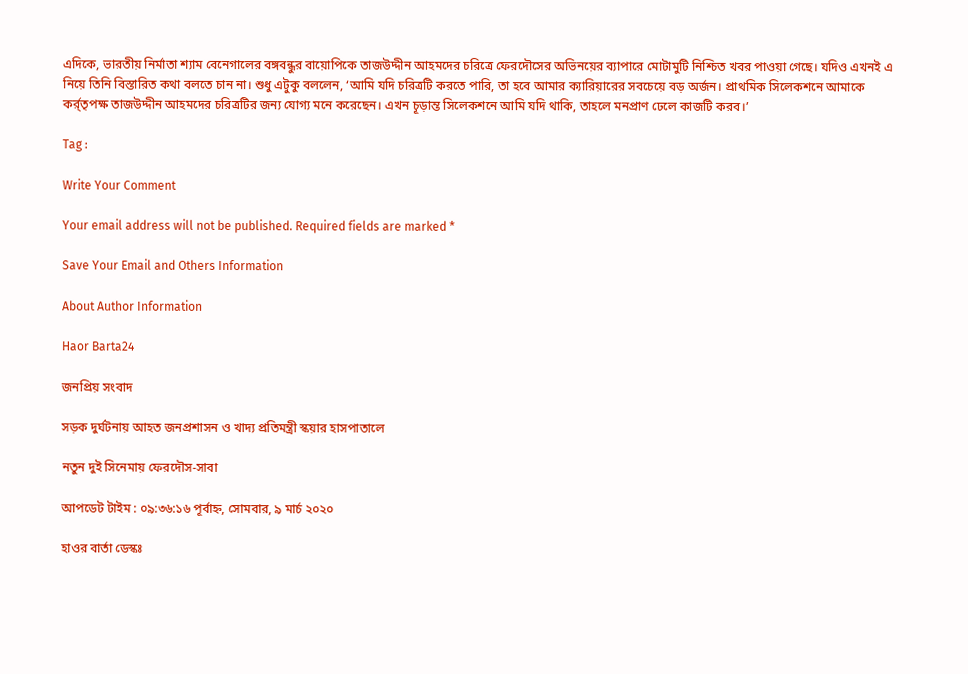এদিকে, ভারতীয় নির্মাতা শ্যাম বেনেগালের বঙ্গবন্ধুর বায়োপিকে তাজউদ্দীন আহমদের চরিত্রে ফেরদৌসের অভিনয়ের ব্যাপারে মোটামুটি নিশ্চিত খবর পাওয়া গেছে। যদিও এখনই এ নিয়ে তিনি বিস্তারিত কথা বলতে চান না। শুধু এটুকু বললেন, ‘আমি যদি চরিত্রটি করতে পারি, তা হবে আমার ক্যারিয়ারের সবচেয়ে বড় অর্জন। প্রাথমিক সিলেকশনে আমাকে কর্র্তৃপক্ষ তাজউদ্দীন আহমদের চরিত্রটির জন্য যোগ্য মনে করেছেন। এখন চূড়ান্ত সিলেকশনে আমি যদি থাকি, তাহলে মনপ্রাণ ঢেলে কাজটি করব।’

Tag :

Write Your Comment

Your email address will not be published. Required fields are marked *

Save Your Email and Others Information

About Author Information

Haor Barta24

জনপ্রিয় সংবাদ

সড়ক দুর্ঘটনায় আহত জনপ্রশাসন ও খাদ্য প্রতিমন্ত্রী স্কয়ার হাসপাতালে

নতুন দুই সিনেমায় ফেরদৌস-সাবা

আপডেট টাইম : ০৯:৩৬:১৬ পূর্বাহ্ন, সোমবার, ৯ মার্চ ২০২০

হাওর বার্তা ডেস্কঃ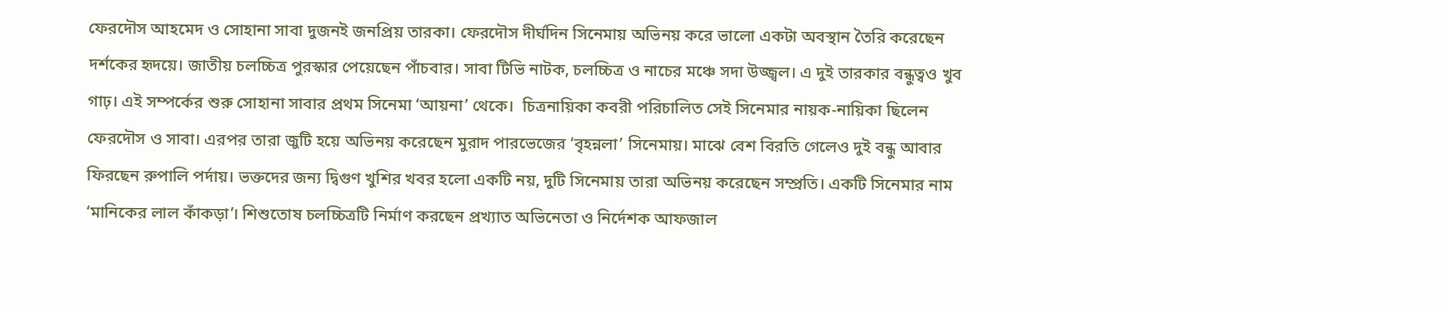ফেরদৌস আহমেদ ও সোহানা সাবা দুজনই জনপ্রিয় তারকা। ফেরদৌস দীর্ঘদিন সিনেমায় অভিনয় করে ভালো একটা অবস্থান তৈরি করেছেন দর্শকের হৃদয়ে। জাতীয় চলচ্চিত্র পুরস্কার পেয়েছেন পাঁচবার। সাবা টিভি নাটক, চলচ্চিত্র ও নাচের মঞ্চে সদা উজ্জ্বল। এ দুই তারকার বন্ধুত্বও খুব গাঢ়। এই সম্পর্কের শুরু সোহানা সাবার প্রথম সিনেমা ‘আয়না’ থেকে।  চিত্রনায়িকা কবরী পরিচালিত সেই সিনেমার নায়ক-নায়িকা ছিলেন ফেরদৌস ও সাবা। এরপর তারা জুটি হয়ে অভিনয় করেছেন মুরাদ পারভেজের ‘বৃহন্নলা’ সিনেমায়। মাঝে বেশ বিরতি গেলেও দুই বন্ধু আবার ফিরছেন রুপালি পর্দায়। ভক্তদের জন্য দ্বিগুণ খুশির খবর হলো একটি নয়, দুটি সিনেমায় তারা অভিনয় করেছেন সম্প্রতি। একটি সিনেমার নাম ‘মানিকের লাল কাঁকড়া’। শিশুতোষ চলচ্চিত্রটি নির্মাণ করছেন প্রখ্যাত অভিনেতা ও নির্দেশক আফজাল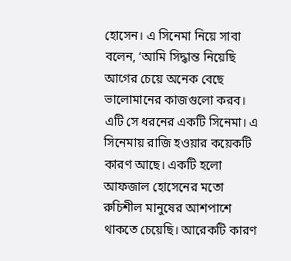হোসেন। এ সিনেমা নিয়ে সাবা বলেন, ‘আমি সিদ্ধান্ত নিয়েছি আগের চেয়ে অনেক বেছে ভালোমানের কাজগুলো করব। এটি সে ধরনের একটি সিনেমা। এ সিনেমায় রাজি হওয়ার কয়েকটি কারণ আছে। একটি হলো আফজাল হোসেনের মতো রুচিশীল মানুষের আশপাশে থাকতে চেয়েছি। আরেকটি কারণ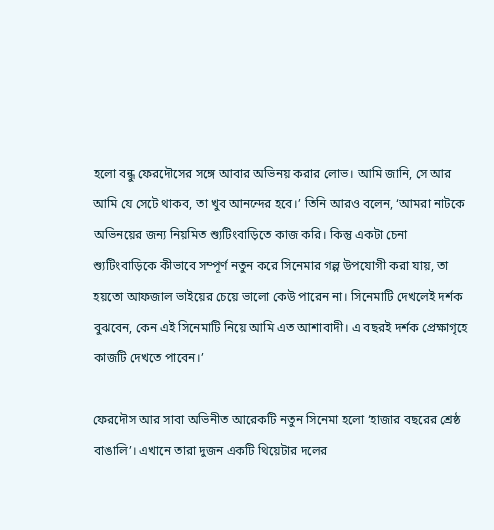হলো বন্ধু ফেরদৌসের সঙ্গে আবার অভিনয় করার লোভ। আমি জানি, সে আর আমি যে সেটে থাকব, তা খুব আনন্দের হবে।’ তিনি আরও বলেন, ‘আমরা নাটকে অভিনয়ের জন্য নিয়মিত শ্যুটিংবাড়িতে কাজ করি। কিন্তু একটা চেনা শ্যুটিংবাড়িকে কীভাবে সম্পূর্ণ নতুন করে সিনেমার গল্প উপযোগী করা যায়, তা হয়তো আফজাল ভাইয়ের চেয়ে ভালো কেউ পারেন না। সিনেমাটি দেখলেই দর্শক বুঝবেন, কেন এই সিনেমাটি নিয়ে আমি এত আশাবাদী। এ বছরই দর্শক প্রেক্ষাগৃহে কাজটি দেখতে পাবেন।’

ফেরদৌস আর সাবা অভিনীত আরেকটি নতুন সিনেমা হলো ‘হাজার বছরের শ্রেষ্ঠ বাঙালি’। এখানে তারা দুজন একটি থিয়েটার দলের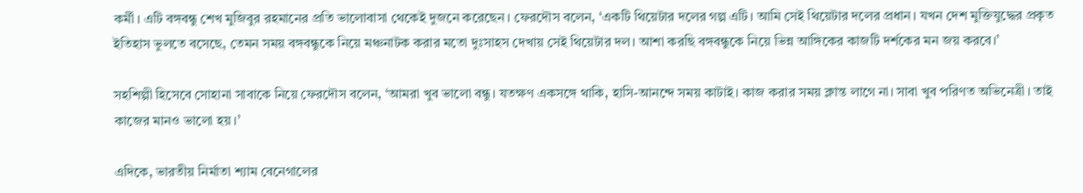কর্মী। এটি বঙ্গবন্ধু শেখ মুজিবুর রহমানের প্রতি ভালোবাসা থেকেই দুজনে করেছেন। ফেরদৌস বলেন, ‘একটি থিয়েটার দলের গল্প এটি। আমি সেই থিয়েটার দলের প্রধান। যখন দেশ মুক্তিযুদ্ধের প্রকৃত ইতিহাস ভুলতে বসেছে, তেমন সময় বঙ্গবন্ধুকে নিয়ে মঞ্চনাটক করার মতো দুঃসাহস দেখায় সেই থিয়েটার দল। আশা করছি বঙ্গবন্ধুকে নিয়ে ভিন্ন আঙ্গিকের কাজটি দর্শকের মন জয় করবে।’

সহশিল্পী হিসেবে সোহানা সাবাকে নিয়ে ফেরদৌস বলেন, ‘আমরা খুব ভালো বন্ধু। যতক্ষণ একসঙ্গে থাকি, হাসি-আনন্দে সময় কাটাই। কাজ করার সময় ক্লান্ত লাগে না। সাবা খুব পরিণত অভিনেত্রী। তাই কাজের মানও ভালো হয়।’

এদিকে, ভারতীয় নির্মাতা শ্যাম বেনেগালের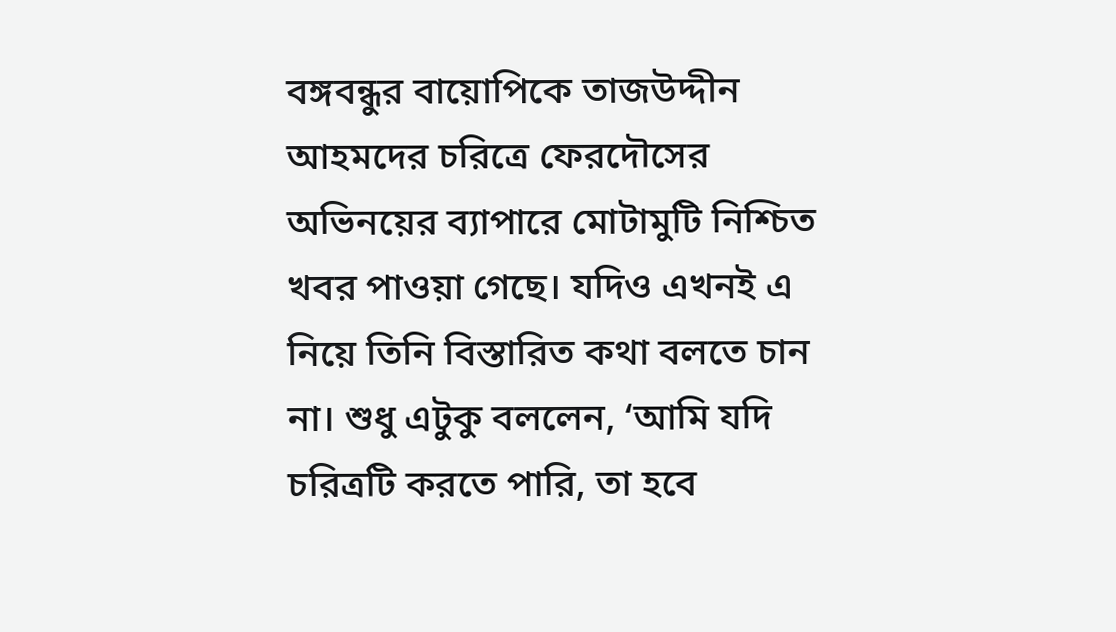বঙ্গবন্ধুর বায়োপিকে তাজউদ্দীন আহমদের চরিত্রে ফেরদৌসের অভিনয়ের ব্যাপারে মোটামুটি নিশ্চিত খবর পাওয়া গেছে। যদিও এখনই এ নিয়ে তিনি বিস্তারিত কথা বলতে চান না। শুধু এটুকু বললেন, ‘আমি যদি চরিত্রটি করতে পারি, তা হবে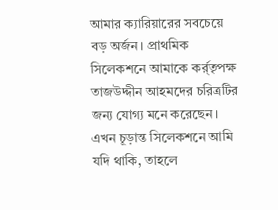আমার ক্যারিয়ারের সবচেয়ে বড় অর্জন। প্রাথমিক সিলেকশনে আমাকে কর্র্তৃপক্ষ তাজউদ্দীন আহমদের চরিত্রটির জন্য যোগ্য মনে করেছেন। এখন চূড়ান্ত সিলেকশনে আমি যদি থাকি, তাহলে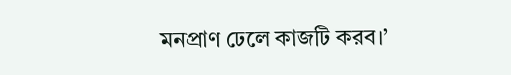মনপ্রাণ ঢেলে কাজটি করব।’